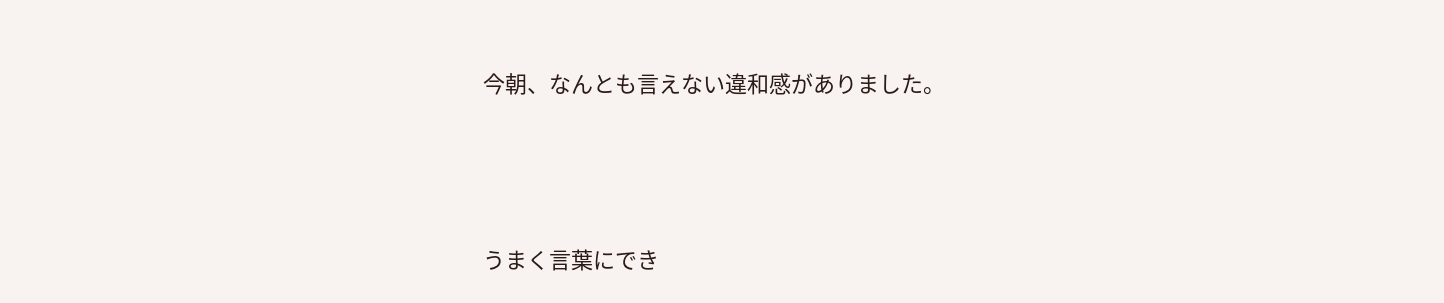今朝、なんとも言えない違和感がありました。



うまく言葉にでき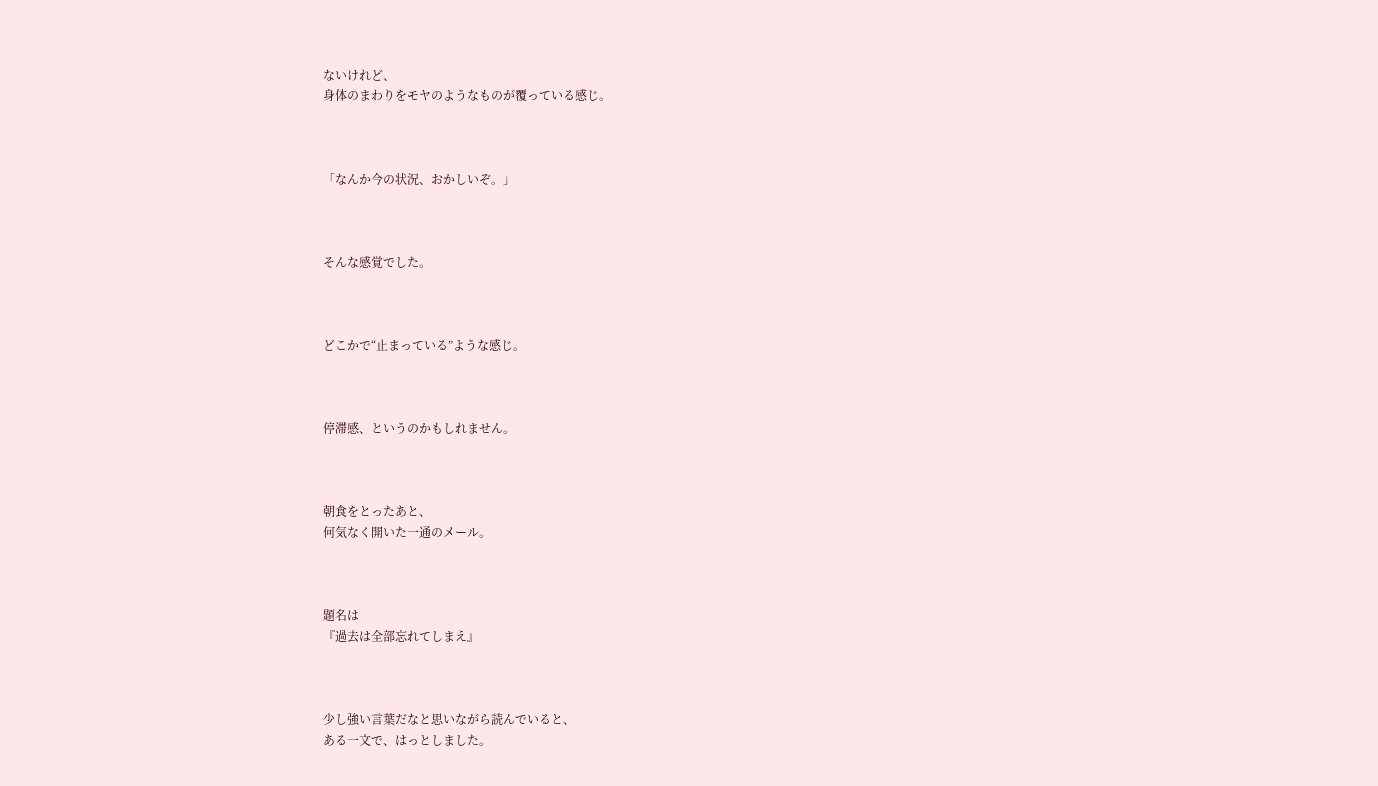ないけれど、
身体のまわりをモヤのようなものが覆っている感じ。



「なんか今の状況、おかしいぞ。」



そんな感覚でした。



どこかで“止まっている”ような感じ。



停滞感、というのかもしれません。



朝食をとったあと、
何気なく開いた一通のメール。



題名は
『過去は全部忘れてしまえ』



少し強い言葉だなと思いながら読んでいると、
ある一文で、はっとしました。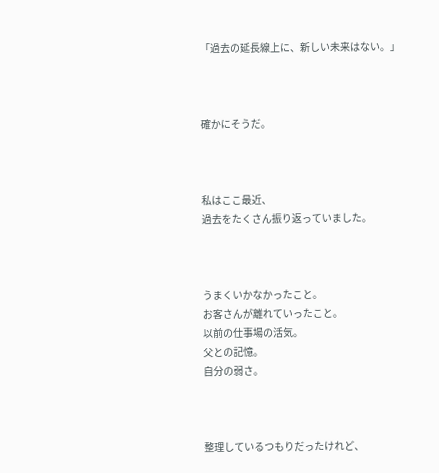「過去の延長線上に、新しい未来はない。」



確かにそうだ。



私はここ最近、
過去をたくさん振り返っていました。



うまくいかなかったこと。
お客さんが離れていったこと。
以前の仕事場の活気。
父との記憶。
自分の弱さ。



整理しているつもりだったけれど、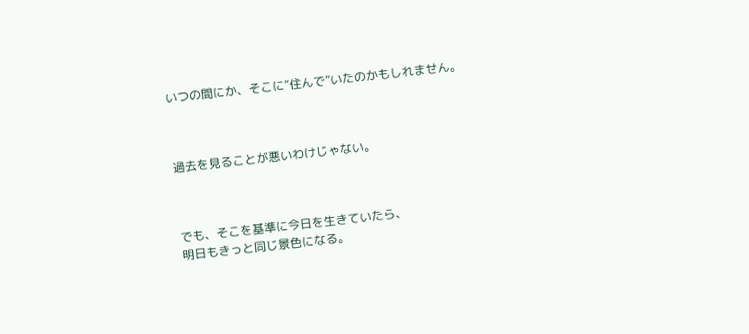いつの間にか、そこに“住んで”いたのかもしれません。



過去を見ることが悪いわけじゃない。



でも、そこを基準に今日を生きていたら、
明日もきっと同じ景色になる。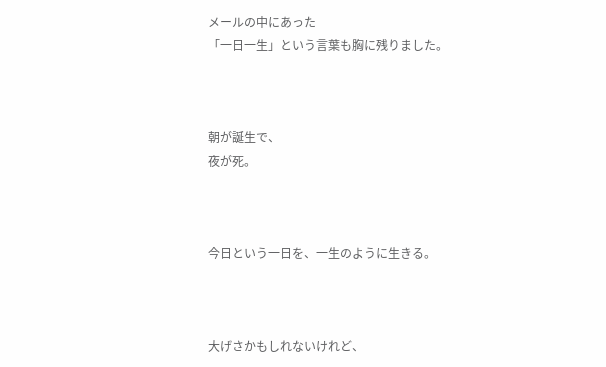メールの中にあった
「一日一生」という言葉も胸に残りました。



朝が誕生で、
夜が死。



今日という一日を、一生のように生きる。



大げさかもしれないけれど、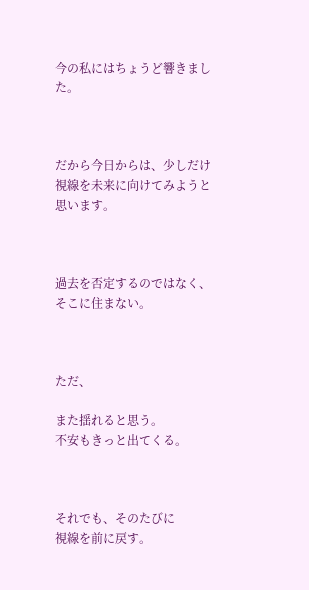今の私にはちょうど響きました。



だから今日からは、少しだけ視線を未来に向けてみようと思います。



過去を否定するのではなく、
そこに住まない。



ただ、

また揺れると思う。
不安もきっと出てくる。



それでも、そのたびに
視線を前に戻す。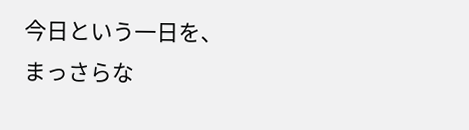今日という一日を、
まっさらな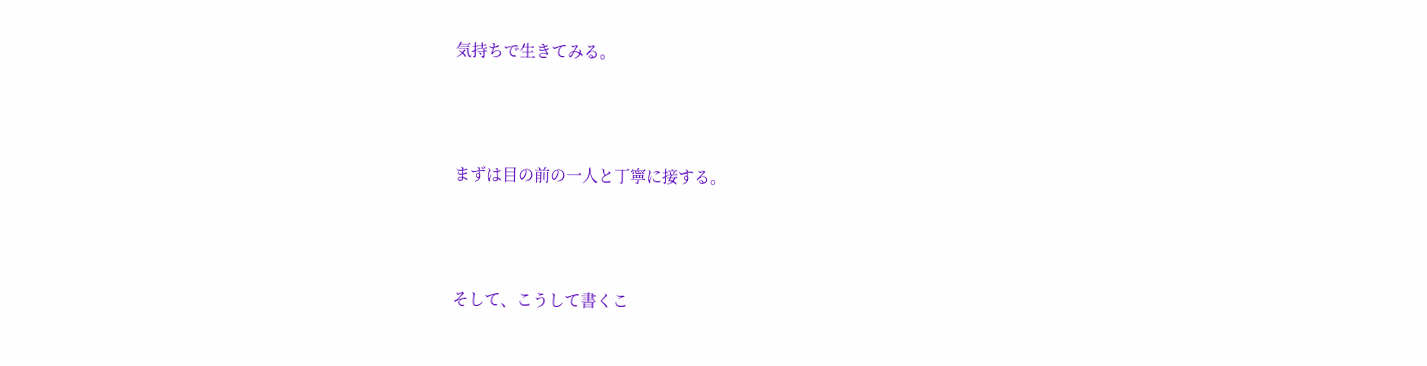気持ちで生きてみる。



まずは目の前の一人と丁寧に接する。



そして、こうして書くこ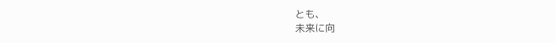とも、
未来に向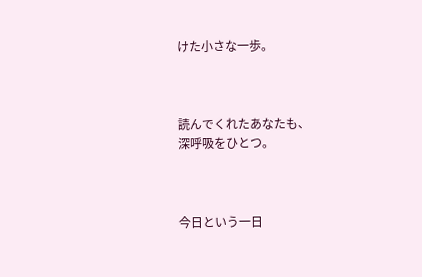けた小さな一歩。



読んでくれたあなたも、
深呼吸をひとつ。



今日という一日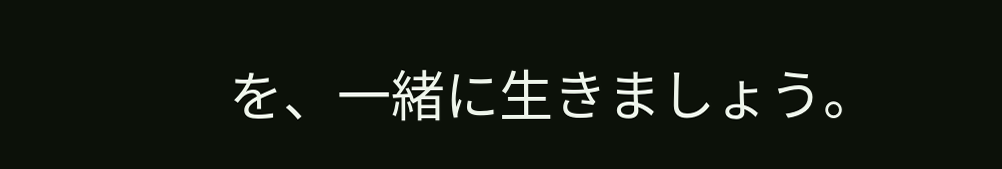を、一緒に生きましょう。